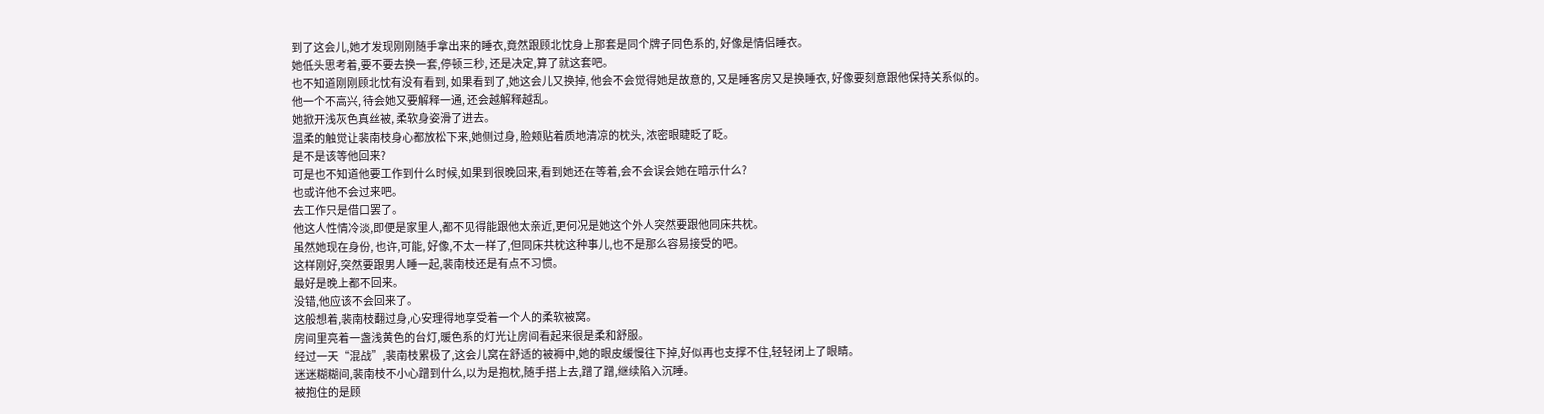到了这会儿,她才发现刚刚随手拿出来的睡衣,竟然跟顾北忱身上那套是同个牌子同色系的, 好像是情侣睡衣。
她低头思考着,要不要去换一套,停顿三秒, 还是决定,算了就这套吧。
也不知道刚刚顾北忱有没有看到, 如果看到了,她这会儿又换掉, 他会不会觉得她是故意的, 又是睡客房又是换睡衣, 好像要刻意跟他保持关系似的。
他一个不高兴, 待会她又要解释一通, 还会越解释越乱。
她掀开浅灰色真丝被, 柔软身姿滑了进去。
温柔的触觉让裴南枝身心都放松下来,她侧过身, 脸颊贴着质地清凉的枕头, 浓密眼睫眨了眨。
是不是该等他回来?
可是也不知道他要工作到什么时候,如果到很晚回来,看到她还在等着,会不会误会她在暗示什么?
也或许他不会过来吧。
去工作只是借口罢了。
他这人性情冷淡,即便是家里人,都不见得能跟他太亲近,更何况是她这个外人突然要跟他同床共枕。
虽然她现在身份, 也许,可能, 好像,不太一样了,但同床共枕这种事儿,也不是那么容易接受的吧。
这样刚好,突然要跟男人睡一起,裴南枝还是有点不习惯。
最好是晚上都不回来。
没错,他应该不会回来了。
这般想着,裴南枝翻过身,心安理得地享受着一个人的柔软被窝。
房间里亮着一盏浅黄色的台灯,暖色系的灯光让房间看起来很是柔和舒服。
经过一天“混战”,裴南枝累极了,这会儿窝在舒适的被褥中,她的眼皮缓慢往下掉,好似再也支撑不住,轻轻闭上了眼睛。
迷迷糊糊间,裴南枝不小心蹭到什么,以为是抱枕,随手搭上去,蹭了蹭,继续陷入沉睡。
被抱住的是顾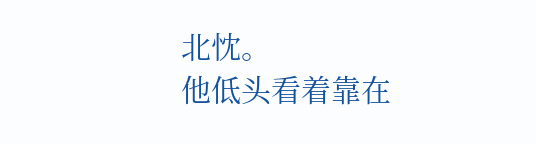北忱。
他低头看着靠在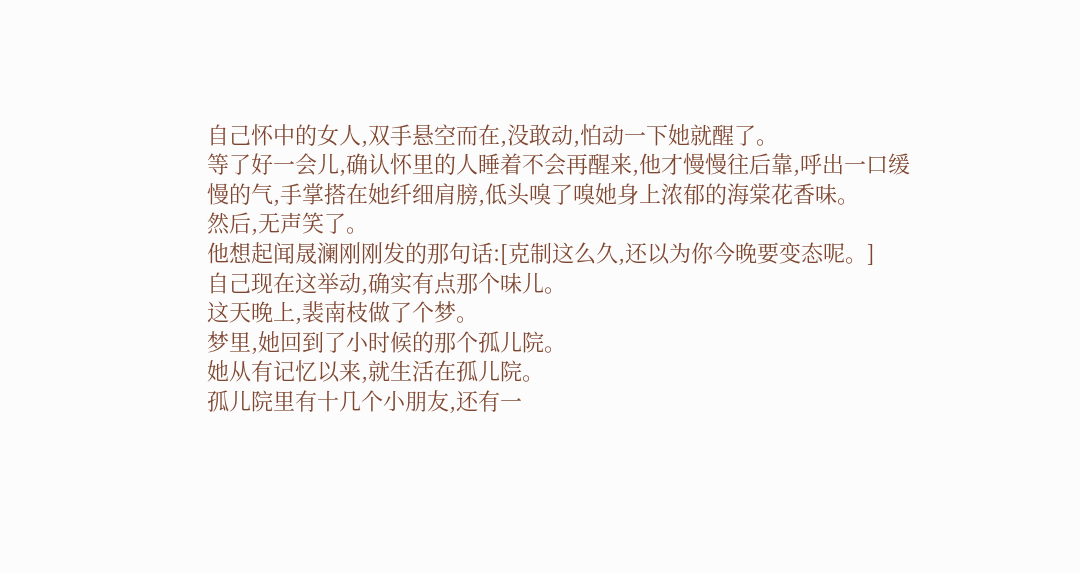自己怀中的女人,双手悬空而在,没敢动,怕动一下她就醒了。
等了好一会儿,确认怀里的人睡着不会再醒来,他才慢慢往后靠,呼出一口缓慢的气,手掌搭在她纤细肩膀,低头嗅了嗅她身上浓郁的海棠花香味。
然后,无声笑了。
他想起闻晟澜刚刚发的那句话:[克制这么久,还以为你今晚要变态呢。]
自己现在这举动,确实有点那个味儿。
这天晚上,裴南枝做了个梦。
梦里,她回到了小时候的那个孤儿院。
她从有记忆以来,就生活在孤儿院。
孤儿院里有十几个小朋友,还有一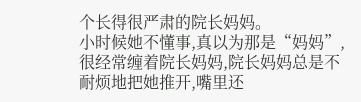个长得很严肃的院长妈妈。
小时候她不懂事,真以为那是“妈妈”,很经常缠着院长妈妈,院长妈妈总是不耐烦地把她推开,嘴里还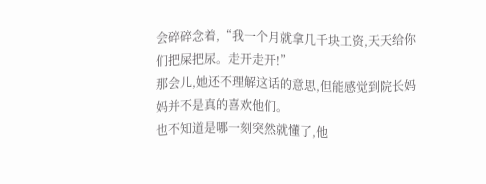会碎碎念着,“我一个月就拿几千块工资,天天给你们把屎把尿。走开走开!”
那会儿,她还不理解这话的意思,但能感觉到院长妈妈并不是真的喜欢他们。
也不知道是哪一刻突然就懂了,他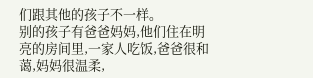们跟其他的孩子不一样。
别的孩子有爸爸妈妈,他们住在明亮的房间里,一家人吃饭,爸爸很和蔼,妈妈很温柔,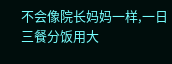不会像院长妈妈一样,一日三餐分饭用大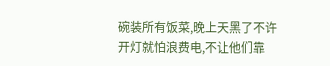碗装所有饭菜,晚上天黑了不许开灯就怕浪费电,不让他们靠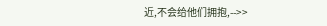近,不会给他们拥抱,-->>